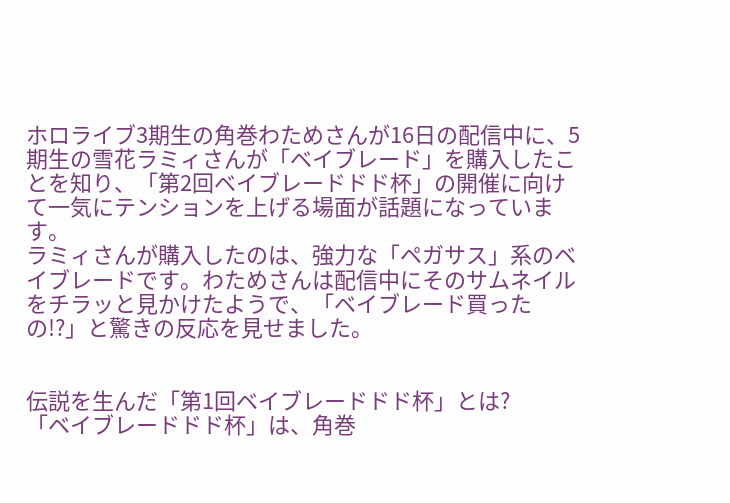ホロライブ3期生の角巻わためさんが16日の配信中に、5期生の雪花ラミィさんが「ベイブレード」を購入したことを知り、「第2回ベイブレードドド杯」の開催に向けて一気にテンションを上げる場面が話題になっています。
ラミィさんが購入したのは、強力な「ペガサス」系のベイブレードです。わためさんは配信中にそのサムネイルをチラッと見かけたようで、「ベイブレード買ったの!?」と驚きの反応を見せました。


伝説を生んだ「第1回ベイブレードドド杯」とは?
「ベイブレードドド杯」は、角巻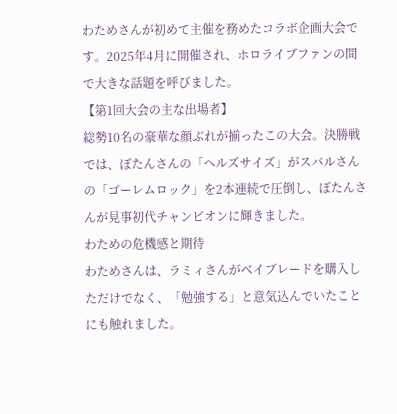わためさんが初めて主催を務めたコラボ企画大会です。2025年4月に開催され、ホロライブファンの間で大きな話題を呼びました。
【第1回大会の主な出場者】
総勢10名の豪華な顔ぶれが揃ったこの大会。決勝戦では、ぼたんさんの「ヘルズサイズ」がスバルさんの「ゴーレムロック」を2本連続で圧倒し、ぼたんさんが見事初代チャンピオンに輝きました。
わための危機感と期待
わためさんは、ラミィさんがベイブレードを購入しただけでなく、「勉強する」と意気込んでいたことにも触れました。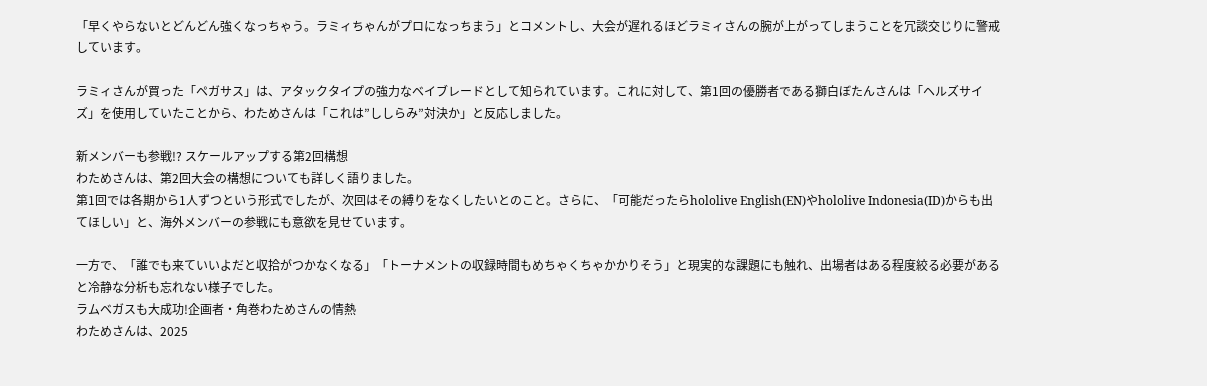「早くやらないとどんどん強くなっちゃう。ラミィちゃんがプロになっちまう」とコメントし、大会が遅れるほどラミィさんの腕が上がってしまうことを冗談交じりに警戒しています。

ラミィさんが買った「ペガサス」は、アタックタイプの強力なベイブレードとして知られています。これに対して、第1回の優勝者である獅白ぼたんさんは「ヘルズサイズ」を使用していたことから、わためさんは「これは”ししらみ”対決か」と反応しました。

新メンバーも参戦!? スケールアップする第2回構想
わためさんは、第2回大会の構想についても詳しく語りました。
第1回では各期から1人ずつという形式でしたが、次回はその縛りをなくしたいとのこと。さらに、「可能だったらhololive English(EN)やhololive Indonesia(ID)からも出てほしい」と、海外メンバーの参戦にも意欲を見せています。

一方で、「誰でも来ていいよだと収拾がつかなくなる」「トーナメントの収録時間もめちゃくちゃかかりそう」と現実的な課題にも触れ、出場者はある程度絞る必要があると冷静な分析も忘れない様子でした。
ラムベガスも大成功!企画者・角巻わためさんの情熱
わためさんは、2025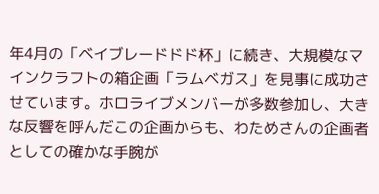年4月の「ベイブレードドド杯」に続き、大規模なマインクラフトの箱企画「ラムベガス」を見事に成功させています。ホロライブメンバーが多数参加し、大きな反響を呼んだこの企画からも、わためさんの企画者としての確かな手腕が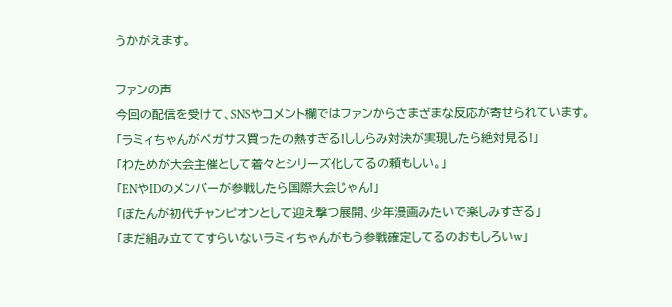うかがえます。

ファンの声
今回の配信を受けて、SNSやコメント欄ではファンからさまざまな反応が寄せられています。
「ラミィちゃんがペガサス買ったの熱すぎる!ししらみ対決が実現したら絶対見る!」
「わためが大会主催として着々とシリーズ化してるの頼もしい。」
「ENやIDのメンバーが参戦したら国際大会じゃん!」
「ぼたんが初代チャンピオンとして迎え撃つ展開、少年漫画みたいで楽しみすぎる」
「まだ組み立ててすらいないラミィちゃんがもう参戦確定してるのおもしろいw」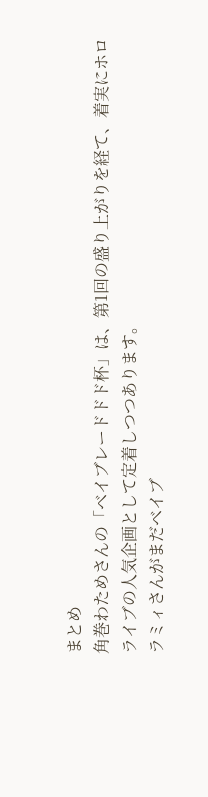まとめ
角巻わためさんの「ベイブレードドド杯」は、第1回の盛り上がりを経て、着実にホロライブの人気企画として定着しつつあります。
ラミィさんがまだベイブ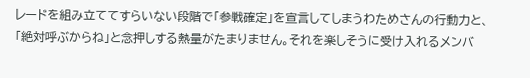レードを組み立ててすらいない段階で「参戦確定」を宣言してしまうわためさんの行動力と、「絶対呼ぶからね」と念押しする熱量がたまりません。それを楽しそうに受け入れるメンバ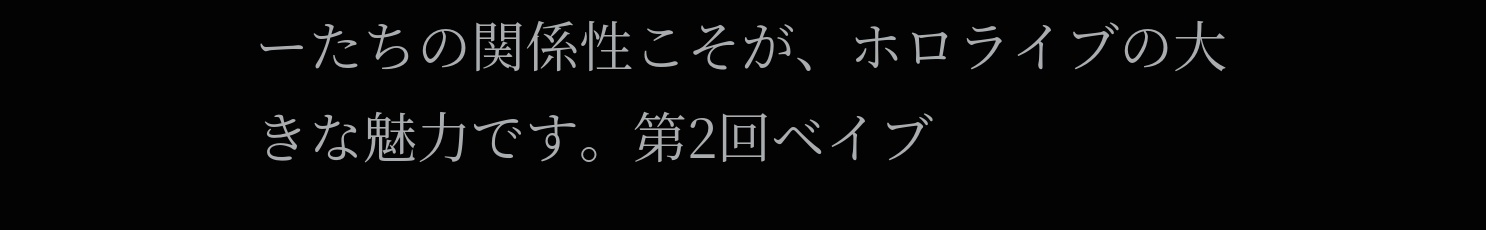ーたちの関係性こそが、ホロライブの大きな魅力です。第2回ベイブ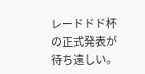レードドド杯の正式発表が待ち遠しい。